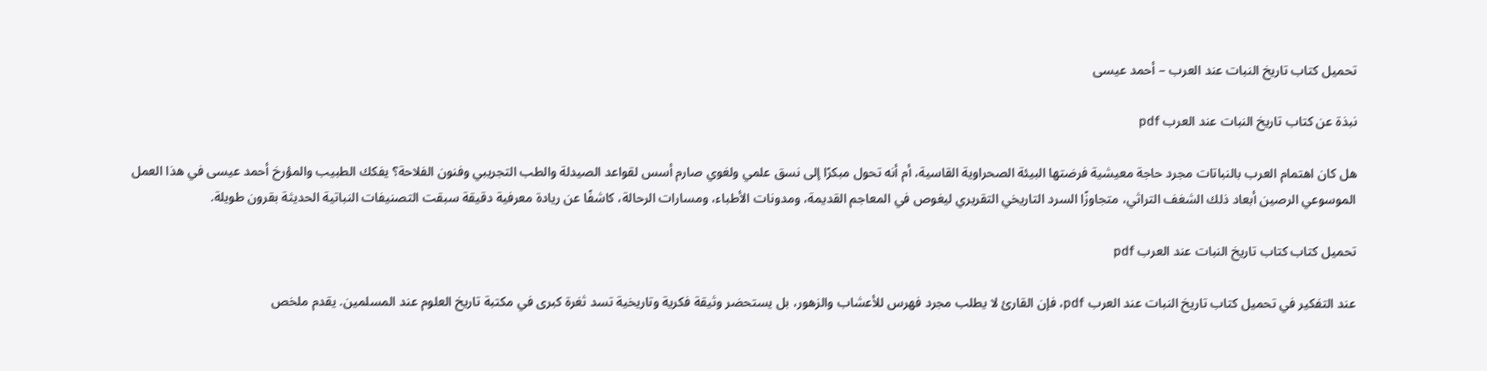تحميل كتاب تاريخ النبات عند العرب – أحمد عيسى

نبذة عن كتاب تاريخ النبات عند العرب pdf

هل كان اهتمام العرب بالنباتات مجرد حاجة معيشية فرضتها البيئة الصحراوية القاسية، أم أنه تحول مبكرًا إلى نسق علمي ولغوي صارم أسس لقواعد الصيدلة والطب التجريبي وفنون الفلاحة؟ يفكك الطبيب والمؤرخ أحمد عيسى في هذا العمل الموسوعي الرصين أبعاد ذلك الشغف التراثي، متجاوزًا السرد التاريخي التقريري ليغوص في المعاجم القديمة، ومدونات الأطباء، ومسارات الرحالة، كاشفًا عن ريادة معرفية دقيقة سبقت التصنيفات النباتية الحديثة بقرون طويلة.

تحميل كتاب كتاب تاريخ النبات عند العرب pdf

عند التفكير في تحميل كتاب تاريخ النبات عند العرب pdf، فإن القارئ لا يطلب مجرد فهرس للأعشاب والزهور، بل يستحضر وثيقة فكرية وتاريخية تسد ثغرة كبرى في مكتبة تاريخ العلوم عند المسلمين. يقدم ملخص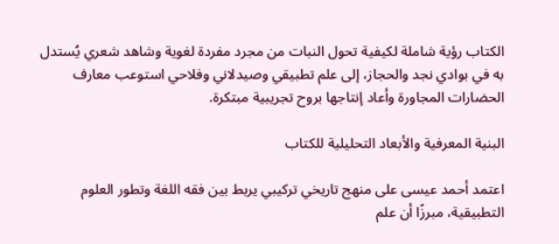الكتاب رؤية شاملة لكيفية تحول النبات من مجرد مفردة لغوية وشاهد شعري يُستدل به في بوادي نجد والحجاز، إلى علم تطبيقي وصيدلاني وفلاحي استوعب معارف الحضارات المجاورة وأعاد إنتاجها بروح تجريبية مبتكرة.

البنية المعرفية والأبعاد التحليلية للكتاب

اعتمد أحمد عيسى على منهج تاريخي تركيبي يربط بين فقه اللغة وتطور العلوم التطبيقية، مبرزًا أن علم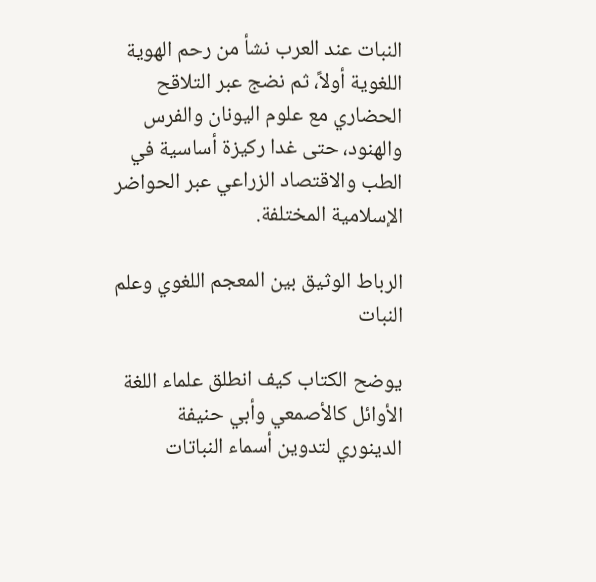النبات عند العرب نشأ من رحم الهوية اللغوية أولاً، ثم نضج عبر التلاقح الحضاري مع علوم اليونان والفرس والهنود، حتى غدا ركيزة أساسية في الطب والاقتصاد الزراعي عبر الحواضر الإسلامية المختلفة.

الرباط الوثيق بين المعجم اللغوي وعلم النبات

يوضح الكتاب كيف انطلق علماء اللغة الأوائل كالأصمعي وأبي حنيفة الدينوري لتدوين أسماء النباتات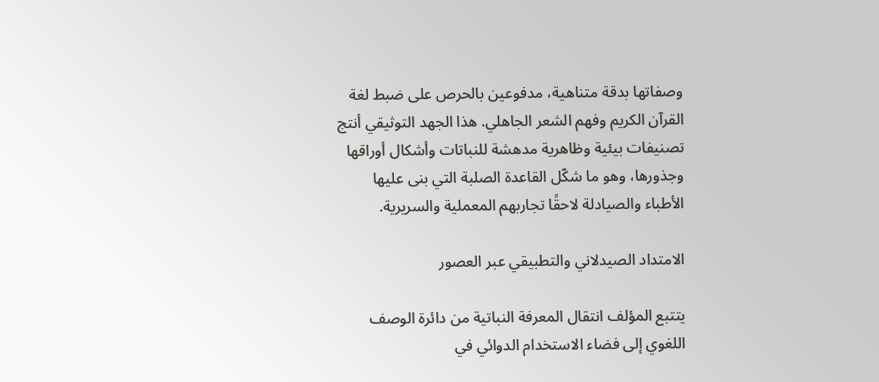وصفاتها بدقة متناهية، مدفوعين بالحرص على ضبط لغة القرآن الكريم وفهم الشعر الجاهلي. هذا الجهد التوثيقي أنتج تصنيفات بيئية وظاهرية مدهشة للنباتات وأشكال أوراقها وجذورها، وهو ما شكّل القاعدة الصلبة التي بنى عليها الأطباء والصيادلة لاحقًا تجاربهم المعملية والسريرية.

الامتداد الصيدلاني والتطبيقي عبر العصور

يتتبع المؤلف انتقال المعرفة النباتية من دائرة الوصف اللغوي إلى فضاء الاستخدام الدوائي في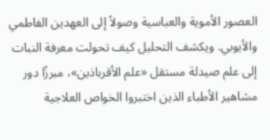العصور الأموية والعباسية وصولاً إلى العهدين الفاطمي والأيوبي. ويكشف التحليل كيف تحولت معرفة النبات إلى علم صيدلة مستقل «علم الأقرباذين»، مبرزًا دور مشاهير الأطباء الذين اختبروا الخواص العلاجية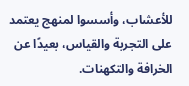للأعشاب، وأسسوا لمنهج يعتمد على التجربة والقياس، بعيدًا عن الخرافة والتكهنات.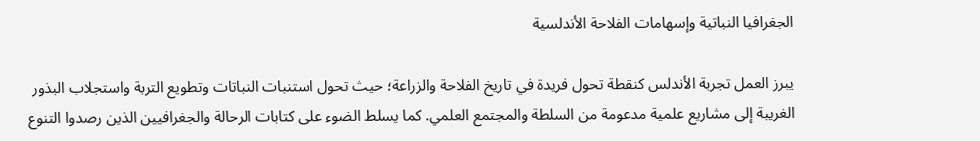الجغرافيا النباتية وإسهامات الفلاحة الأندلسية

يبرز العمل تجربة الأندلس كنقطة تحول فريدة في تاريخ الفلاحة والزراعة؛ حيث تحول استنبات النباتات وتطويع التربة واستجلاب البذور الغريبة إلى مشاريع علمية مدعومة من السلطة والمجتمع العلمي. كما يسلط الضوء على كتابات الرحالة والجغرافيين الذين رصدوا التنوع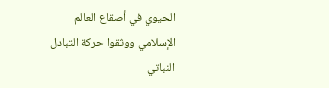الحيوي في أصقاع العالم الإسلامي ووثقوا حركة التبادل النباتي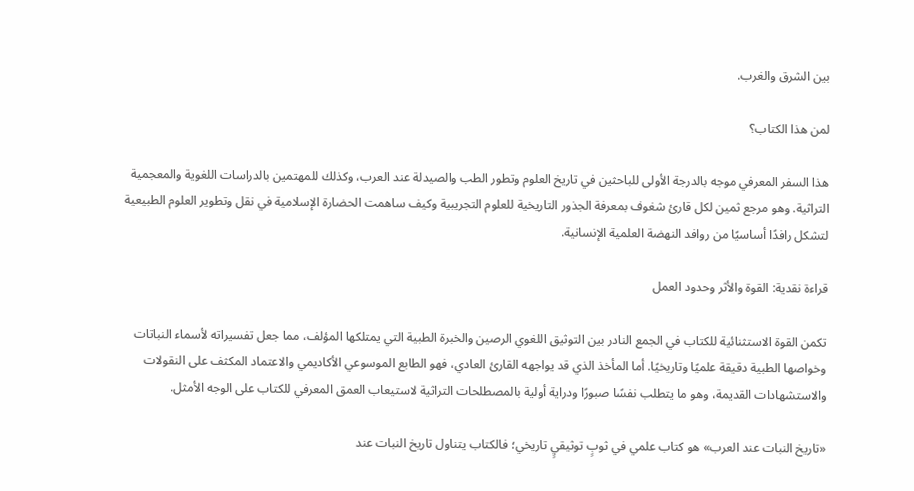بين الشرق والغرب.

لمن هذا الكتاب؟

هذا السفر المعرفي موجه بالدرجة الأولى للباحثين في تاريخ العلوم وتطور الطب والصيدلة عند العرب، وكذلك للمهتمين بالدراسات اللغوية والمعجمية التراثية. وهو مرجع ثمين لكل قارئ شغوف بمعرفة الجذور التاريخية للعلوم التجريبية وكيف ساهمت الحضارة الإسلامية في نقل وتطوير العلوم الطبيعية لتشكل رافدًا أساسيًا من روافد النهضة العلمية الإنسانية.

قراءة نقدية: القوة والأثر وحدود العمل

تكمن القوة الاستثنائية للكتاب في الجمع النادر بين التوثيق اللغوي الرصين والخبرة الطبية التي يمتلكها المؤلف، مما جعل تفسيراته لأسماء النباتات وخواصها الطبية دقيقة علميًا وتاريخيًا. أما المأخذ الذي قد يواجهه القارئ العادي، فهو الطابع الموسوعي الأكاديمي والاعتماد المكثف على النقولات والاستشهادات القديمة، وهو ما يتطلب نفسًا صبورًا ودراية أولية بالمصطلحات التراثية لاستيعاب العمق المعرفي للكتاب على الوجه الأمثل.

«تاريخ النبات عند العرب» هو كتاب علمي في ثوبٍ توثيقيٍ تاريخي؛ فالكتاب يتناول تاريخ النبات عند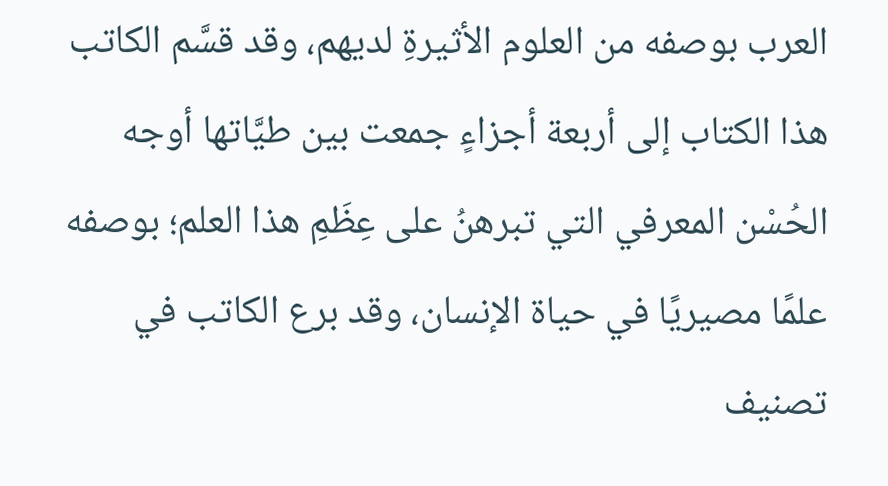العرب بوصفه من العلوم الأثيرةِ لديهم، وقد قسَّم الكاتب هذا الكتاب إلى أربعة أجزاءٍ جمعت بين طيَّاتها أوجه الحُسْن المعرفي التي تبرهنُ على عِظَمِ هذا العلم؛ بوصفه علمًا مصيريًا في حياة الإنسان، وقد برع الكاتب في تصنيف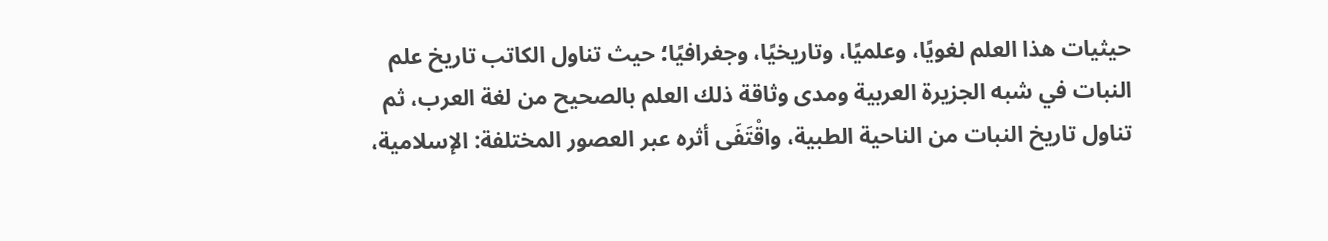حيثيات هذا العلم لغويًا، وعلميًا، وتاريخيًا، وجغرافيًا؛ حيث تناول الكاتب تاريخ علم النبات في شبه الجزيرة العربية ومدى وثاقة ذلك العلم بالصحيح من لغة العرب، ثم تناول تاريخ النبات من الناحية الطبية، واقْتَفَى أثره عبر العصور المختلفة: الإسلامية،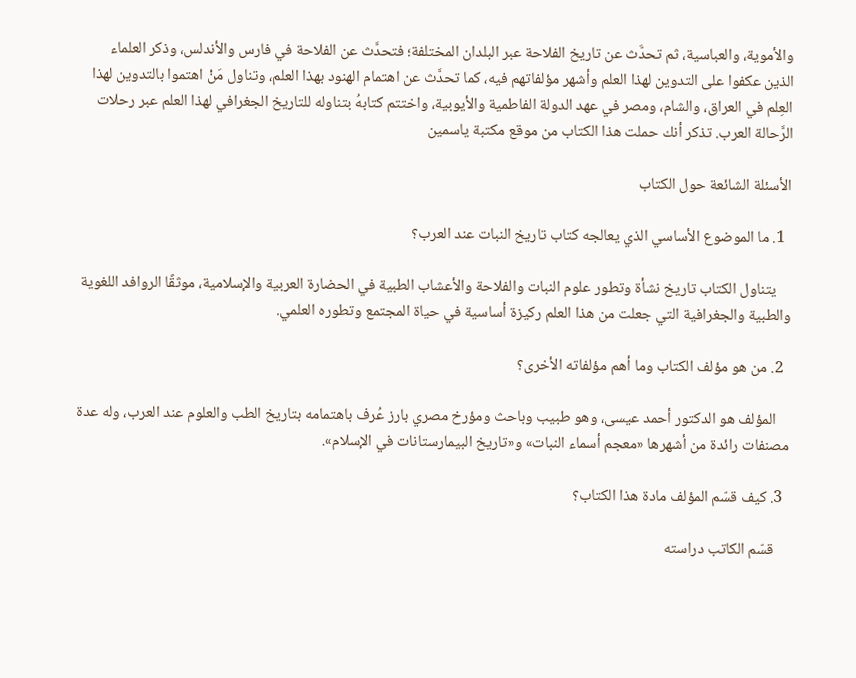والأموية، والعباسية، ثم تحدَّث عن تاريخ الفلاحة عبر البلدان المختلفة؛ فتحدَّث عن الفلاحة في فارس والأندلس، وذكر العلماء الذين عكفوا على التدوين لهذا العلم وأشهر مؤلفاتهم فيه، كما تحدَّث عن اهتمام الهنود بهذا العلم، وتناول مَنْ اهتموا بالتدوين لهذا العِلم في العراق، والشام، ومصر في عهد الدولة الفاطمية والأيوبية، واختتم كتابهُ بتناوله للتاريخ الجغرافي لهذا العلم عبر رحلات الرَّحالة العرب. تذكر أنك حملت هذا الكتاب من موقع مكتبة ياسمين

الأسئلة الشائعة حول الكتاب

  1. ما الموضوع الأساسي الذي يعالجه كتاب تاريخ النبات عند العرب؟

    يتناول الكتاب تاريخ نشأة وتطور علوم النبات والفلاحة والأعشاب الطبية في الحضارة العربية والإسلامية، موثقًا الروافد اللغوية والطبية والجغرافية التي جعلت من هذا العلم ركيزة أساسية في حياة المجتمع وتطوره العلمي.

  2. من هو مؤلف الكتاب وما أهم مؤلفاته الأخرى؟

    المؤلف هو الدكتور أحمد عيسى، وهو طبيب وباحث ومؤرخ مصري بارز عُرف باهتمامه بتاريخ الطب والعلوم عند العرب، وله عدة مصنفات رائدة من أشهرها «معجم أسماء النبات» و«تاريخ البيمارستانات في الإسلام».

  3. كيف قسّم المؤلف مادة هذا الكتاب؟

    قسّم الكاتب دراسته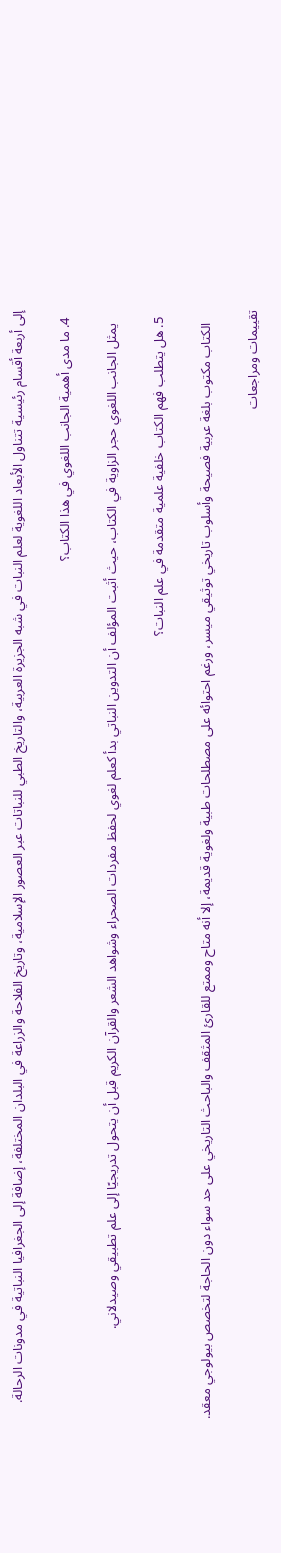إلى أربعة أقسام رئيسية تتناول الأبعاد اللغوية لعلم النبات في شبه الجزيرة العربية، والتاريخ الطبي للنباتات عبر العصور الإسلامية، وتاريخ الفلاحة والزراعة في البلدان المختلفة، إضافة إلى الجغرافيا النباتية في مدونات الرحالة.

  4. ما مدى أهمية الجانب اللغوي في هذا الكتاب؟

    يمثل الجانب اللغوي حجر الزاوية في الكتاب، حيث أثبت المؤلف أن التدوين النباتي بدأ كعلم لغوي لحفظ مفردات الصحراء وشواهد الشعر والقرآن الكريم قبل أن يتحول تدريجيًا إلى علم تطبيقي وصيدلاني.

  5. هل يتطلب فهم الكتاب خلفية علمية متقدمة في علم النبات؟

    الكتاب مكتوب بلغة عربية فصيحة وأسلوب تاريخي توثيقي ميسر، ورغم احتوائه على مصطلحات طبية ولغوية قديمة، إلا أنه متاح وممتع للقارئ المثقف والباحث التاريخي على حد سواء دون الحاجة لتخصص بيولوجي معقد.

تقييمات ومراجعات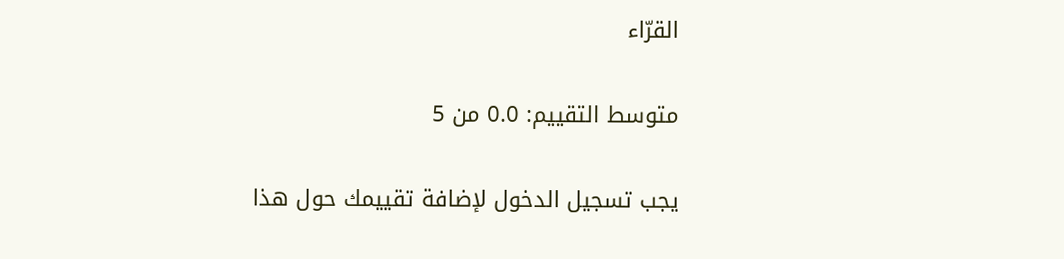القرّاء

متوسط التقييم: 0.0 من 5

يجب تسجيل الدخول لإضافة تقييمك حول هذا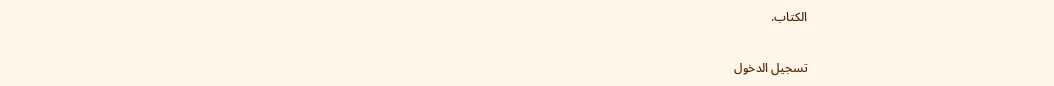الكتاب.

تسجيل الدخول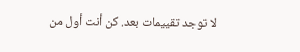لا توجد تقييمات بعد. كن أنت أول من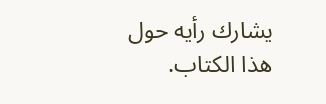يشارك رأيه حول هذا الكتاب.